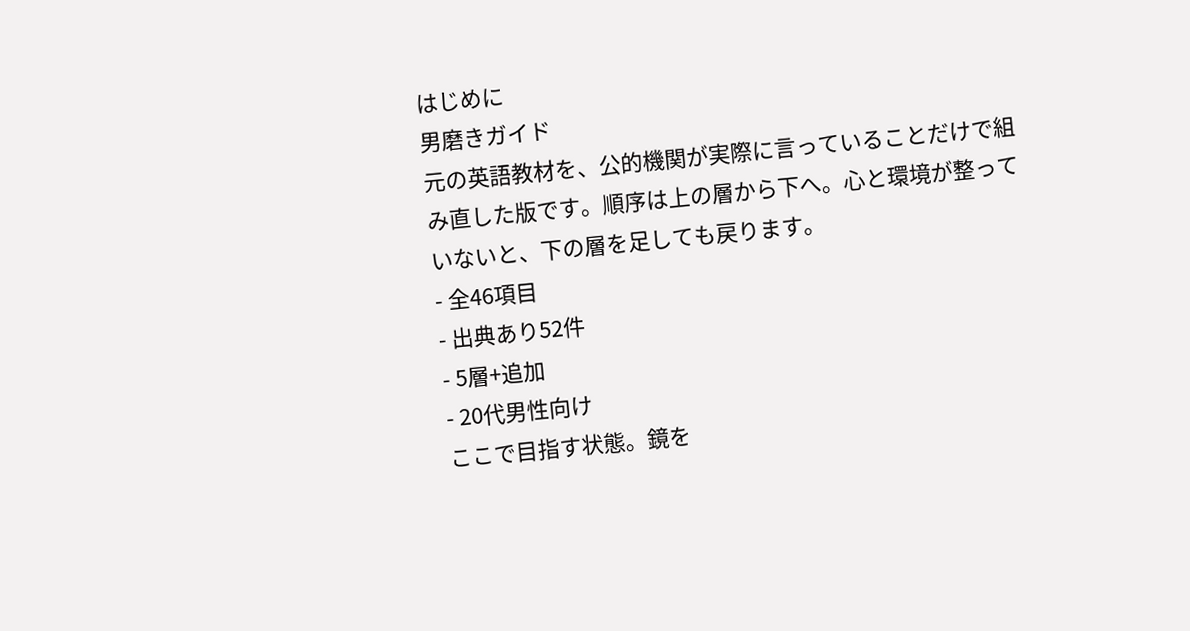はじめに
男磨きガイド
元の英語教材を、公的機関が実際に言っていることだけで組み直した版です。順序は上の層から下へ。心と環境が整っていないと、下の層を足しても戻ります。
- 全46項目
- 出典あり52件
- 5層+追加
- 20代男性向け
ここで目指す状態。鏡を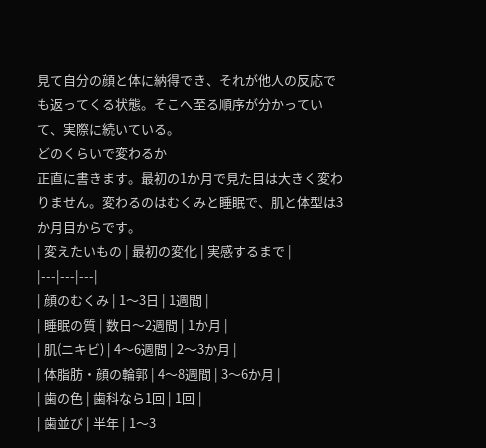見て自分の顔と体に納得でき、それが他人の反応でも返ってくる状態。そこへ至る順序が分かっていて、実際に続いている。
どのくらいで変わるか
正直に書きます。最初の1か月で見た目は大きく変わりません。変わるのはむくみと睡眠で、肌と体型は3か月目からです。
| 変えたいもの | 最初の変化 | 実感するまで |
|---|---|---|
| 顔のむくみ | 1〜3日 | 1週間 |
| 睡眠の質 | 数日〜2週間 | 1か月 |
| 肌(ニキビ) | 4〜6週間 | 2〜3か月 |
| 体脂肪・顔の輪郭 | 4〜8週間 | 3〜6か月 |
| 歯の色 | 歯科なら1回 | 1回 |
| 歯並び | 半年 | 1〜3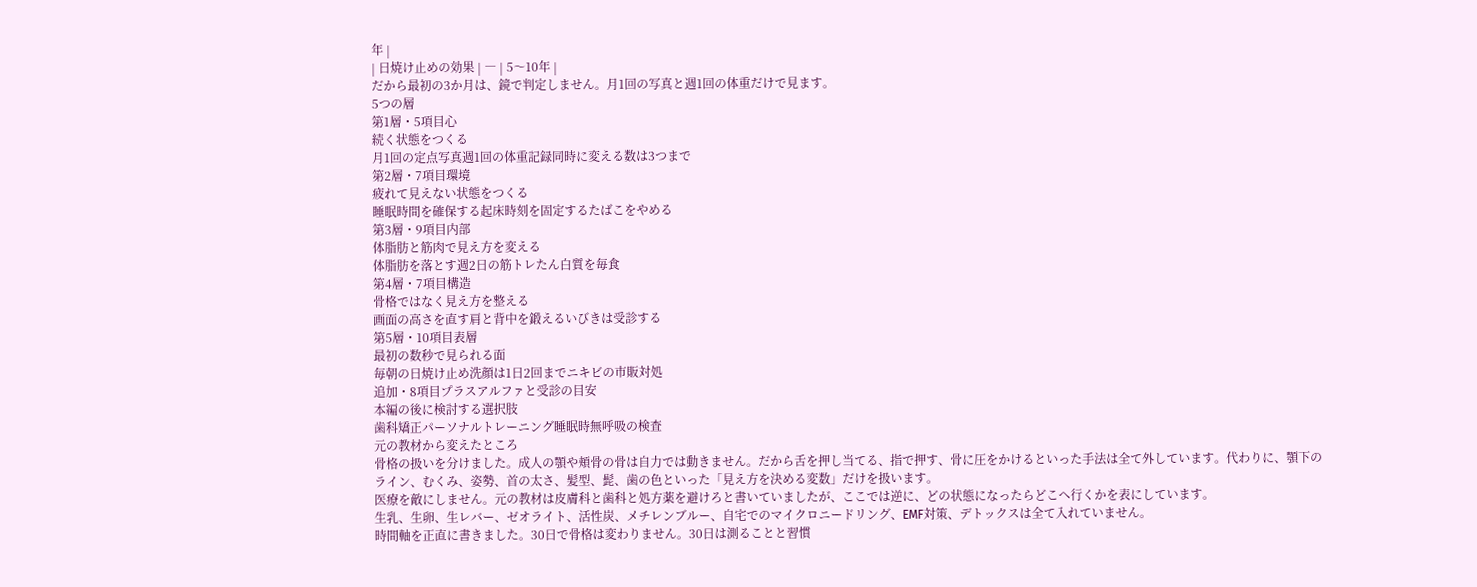年 |
| 日焼け止めの効果 | ― | 5〜10年 |
だから最初の3か月は、鏡で判定しません。月1回の写真と週1回の体重だけで見ます。
5つの層
第1層・5項目心
続く状態をつくる
月1回の定点写真週1回の体重記録同時に変える数は3つまで
第2層・7項目環境
疲れて見えない状態をつくる
睡眠時間を確保する起床時刻を固定するたばこをやめる
第3層・9項目内部
体脂肪と筋肉で見え方を変える
体脂肪を落とす週2日の筋トレたん白質を毎食
第4層・7項目構造
骨格ではなく見え方を整える
画面の高さを直す肩と背中を鍛えるいびきは受診する
第5層・10項目表層
最初の数秒で見られる面
毎朝の日焼け止め洗顔は1日2回までニキビの市販対処
追加・8項目プラスアルファと受診の目安
本編の後に検討する選択肢
歯科矯正パーソナルトレーニング睡眠時無呼吸の検査
元の教材から変えたところ
骨格の扱いを分けました。成人の顎や頬骨の骨は自力では動きません。だから舌を押し当てる、指で押す、骨に圧をかけるといった手法は全て外しています。代わりに、顎下のライン、むくみ、姿勢、首の太さ、髪型、髭、歯の色といった「見え方を決める変数」だけを扱います。
医療を敵にしません。元の教材は皮膚科と歯科と処方薬を避けろと書いていましたが、ここでは逆に、どの状態になったらどこへ行くかを表にしています。
生乳、生卵、生レバー、ゼオライト、活性炭、メチレンブルー、自宅でのマイクロニードリング、EMF対策、デトックスは全て入れていません。
時間軸を正直に書きました。30日で骨格は変わりません。30日は測ることと習慣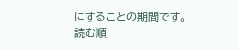にすることの期間です。
読む順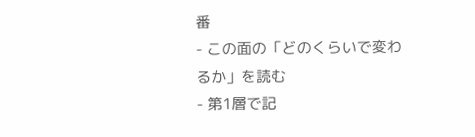番
- この面の「どのくらいで変わるか」を読む
- 第1層で記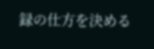録の仕方を決める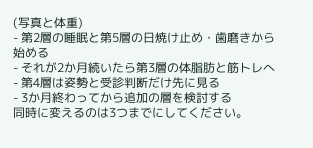(写真と体重)
- 第2層の睡眠と第5層の日焼け止め・歯磨きから始める
- それが2か月続いたら第3層の体脂肪と筋トレへ
- 第4層は姿勢と受診判断だけ先に見る
- 3か月終わってから追加の層を検討する
同時に変えるのは3つまでにしてください。